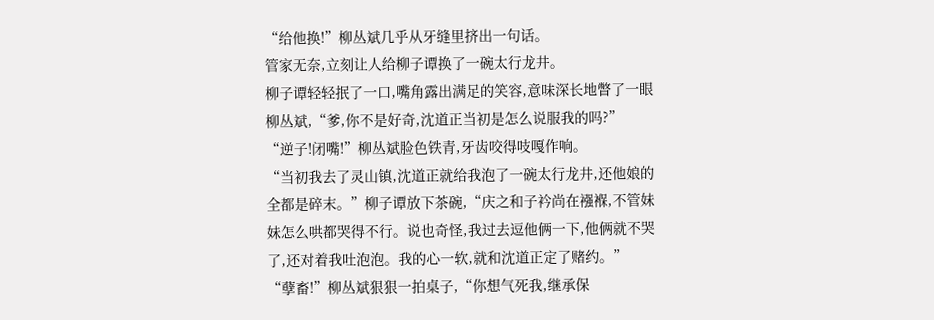“给他换!”柳丛斌几乎从牙缝里挤出一句话。
管家无奈,立刻让人给柳子谭换了一碗太行龙井。
柳子谭轻轻抿了一口,嘴角露出满足的笑容,意味深长地瞥了一眼柳丛斌,“爹,你不是好奇,沈道正当初是怎么说服我的吗?”
“逆子!闭嘴!”柳丛斌脸色铁青,牙齿咬得吱嘎作响。
“当初我去了灵山镇,沈道正就给我泡了一碗太行龙井,还他娘的全都是碎末。”柳子谭放下茶碗,“庆之和子衿尚在襁褓,不管妹妹怎么哄都哭得不行。说也奇怪,我过去逗他俩一下,他俩就不哭了,还对着我吐泡泡。我的心一软,就和沈道正定了赌约。”
“孽畜!”柳丛斌狠狠一拍桌子,“你想气死我,继承保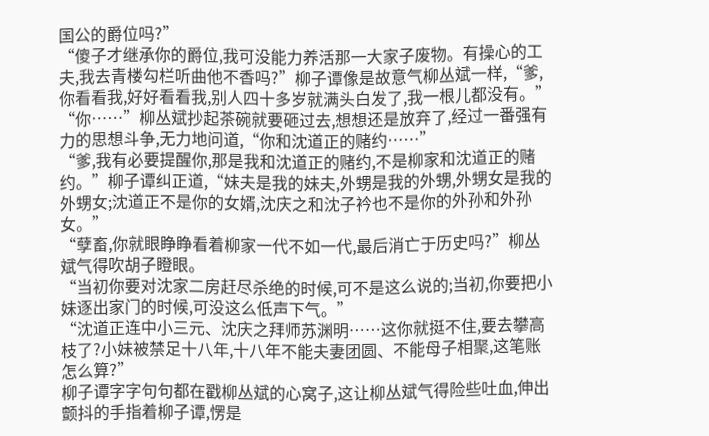国公的爵位吗?”
“傻子才继承你的爵位,我可没能力养活那一大家子废物。有操心的工夫,我去青楼勾栏听曲他不香吗?”柳子谭像是故意气柳丛斌一样,“爹,你看看我,好好看看我,别人四十多岁就满头白发了,我一根儿都没有。”
“你……”柳丛斌抄起茶碗就要砸过去,想想还是放弃了,经过一番强有力的思想斗争,无力地问道,“你和沈道正的赌约……”
“爹,我有必要提醒你,那是我和沈道正的赌约,不是柳家和沈道正的赌约。”柳子谭纠正道,“妹夫是我的妹夫,外甥是我的外甥,外甥女是我的外甥女;沈道正不是你的女婿,沈庆之和沈子衿也不是你的外孙和外孙女。”
“孽畜,你就眼睁睁看着柳家一代不如一代,最后消亡于历史吗?”柳丛斌气得吹胡子瞪眼。
“当初你要对沈家二房赶尽杀绝的时候,可不是这么说的;当初,你要把小妹逐出家门的时候,可没这么低声下气。”
“沈道正连中小三元、沈庆之拜师苏渊明……这你就挺不住,要去攀高枝了?小妹被禁足十八年,十八年不能夫妻团圆、不能母子相聚,这笔账怎么算?”
柳子谭字字句句都在戳柳丛斌的心窝子,这让柳丛斌气得险些吐血,伸出颤抖的手指着柳子谭,愣是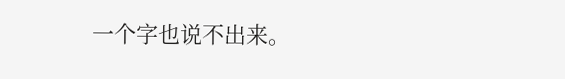一个字也说不出来。